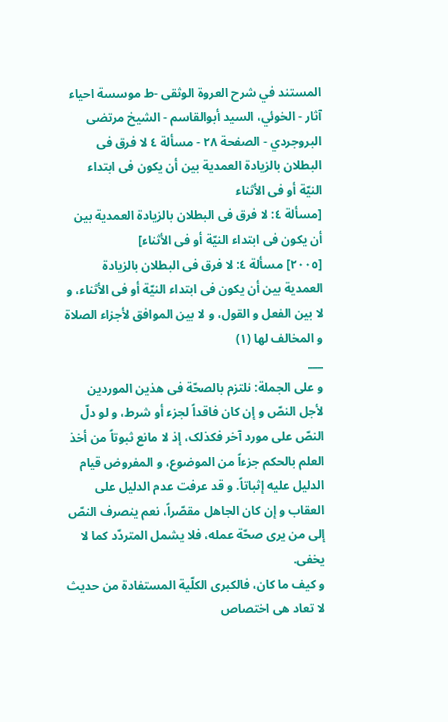المستند في شرح العروة الوثقى -ط موسسة احياء آثار - الخوئي، السيد أبوالقاسم - الشيخ مرتضى البروجردي - الصفحة ٢٨ - مسألة ٤ لا فرق فی البطلان بالزیادة العمدیة بین أن یکون فی ابتداء النیّة أو فی الأثناء
[مسألة ٤: لا فرق فی البطلان بالزیادة العمدیة بین أن یکون فی ابتداء النیّة أو فی الأثناء]
[٢٠٠٥] مسألة ٤: لا فرق فی البطلان بالزیادة العمدیة بین أن یکون فی ابتداء النیّة أو فی الأثناء، و لا بین الفعل و القول، و لا بین الموافق لأجزاء الصلاة و المخالف لها (١)
___
و علی الجملة: نلتزم بالصحّة فی هذین الموردین لأجل النصّ و إن کان فاقداً لجزء أو شرط، و لو دلّ النصّ علی مورد آخر فکذلک، إذ لا مانع ثبوتاً من أخذ العلم بالحکم جزءاً من الموضوع، و المفروض قیام الدلیل علیه إثباتاً. و قد عرفت عدم الدلیل علی العقاب و إن کان الجاهل مقصّراً، نعم ینصرف النصّ إلی من یری صحّة عمله، فلا یشمل المتردّد کما لا یخفی.
و کیف ما کان، فالکبری الکلّیة المستفادة من حدیث لا تعاد هی اختصاص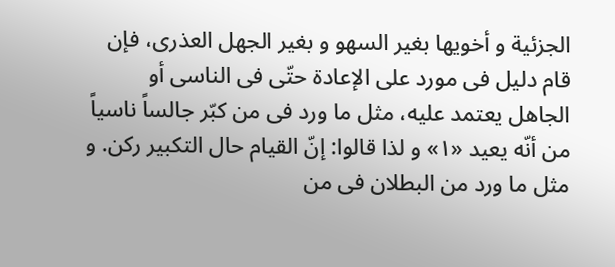الجزئیة و أخویها بغیر السهو و بغیر الجهل العذری، فإن قام دلیل فی مورد علی الإعادة حتّی فی الناسی أو الجاهل یعتمد علیه، مثل ما ورد فی من کبّر جالساً ناسیاً من أنّه یعید «١» و لذا قالوا: إنّ القیام حال التکبیر رکن. و مثل ما ورد من البطلان فی من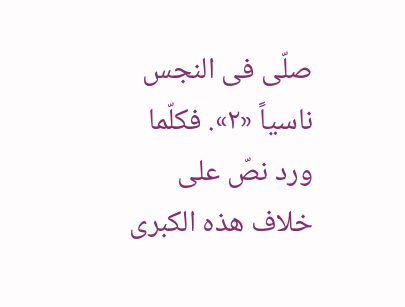صلّی فی النجس ناسیاً «٢». فکلّما ورد نصّ علی خلاف هذه الکبری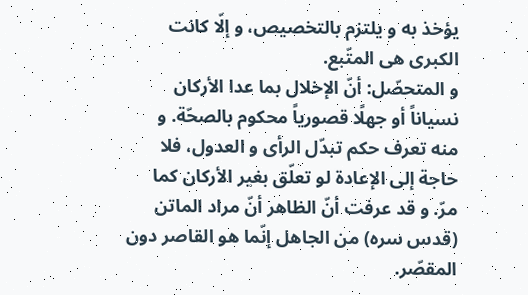یؤخذ به و یلتزم بالتخصیص، و إلّا کانت الکبری هی المتّبع.
و المتحصّل: أنّ الإخلال بما عدا الأرکان نسیاناً أو جهلًا قصوریاً محکوم بالصحّة. و منه تعرف حکم تبدّل الرأی و العدول، فلا حاجة إلی الإعادة لو تعلّق بغیر الأرکان کما مرّ. و قد عرفت أنّ الظاهر أنّ مراد الماتن (قدس سره) من الجاهل إنّما هو القاصر دون المقصّر.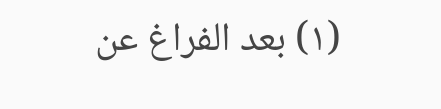(١) بعد الفراغ عن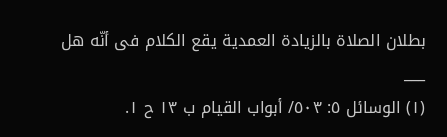بطلان الصلاة بالزیادة العمدیة یقع الکلام فی أنّه هل
___
(١) الوسائل ٥: ٥٠٣/ أبواب القیام ب ١٣ ح ١.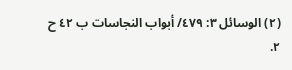(٢) الوسائل ٣: ٤٧٩/ أبواب النجاسات ب ٤٢ ح ٢.